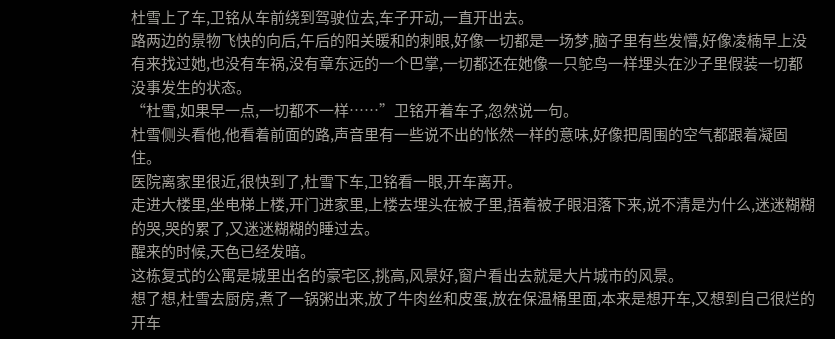杜雪上了车,卫铭从车前绕到驾驶位去,车子开动,一直开出去。
路两边的景物飞快的向后,午后的阳关暖和的刺眼,好像一切都是一场梦,脑子里有些发懵,好像凌楠早上没有来找过她,也没有车祸,没有章东远的一个巴掌,一切都还在她像一只鸵鸟一样埋头在沙子里假装一切都没事发生的状态。
“杜雪,如果早一点,一切都不一样……”卫铭开着车子,忽然说一句。
杜雪侧头看他,他看着前面的路,声音里有一些说不出的怅然一样的意味,好像把周围的空气都跟着凝固住。
医院离家里很近,很快到了,杜雪下车,卫铭看一眼,开车离开。
走进大楼里,坐电梯上楼,开门进家里,上楼去埋头在被子里,捂着被子眼泪落下来,说不清是为什么,迷迷糊糊的哭,哭的累了,又迷迷糊糊的睡过去。
醒来的时候,天色已经发暗。
这栋复式的公寓是城里出名的豪宅区,挑高,风景好,窗户看出去就是大片城市的风景。
想了想,杜雪去厨房,煮了一锅粥出来,放了牛肉丝和皮蛋,放在保温桶里面,本来是想开车,又想到自己很烂的开车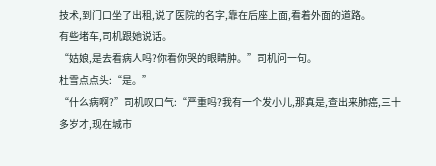技术,到门口坐了出租,说了医院的名字,靠在后座上面,看着外面的道路。
有些堵车,司机跟她说话。
“姑娘,是去看病人吗?你看你哭的眼睛肿。”司机问一句。
杜雪点点头:“是。”
“什么病啊?”司机叹口气:“严重吗?我有一个发小儿,那真是,查出来肺癌,三十多岁才,现在城市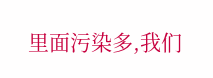里面污染多,我们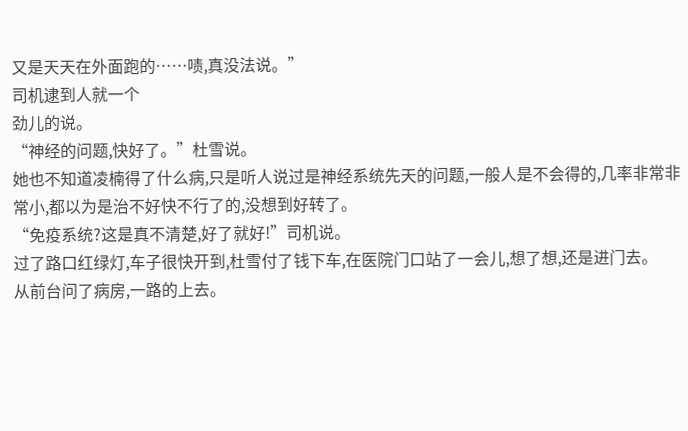又是天天在外面跑的……啧,真没法说。”
司机逮到人就一个
劲儿的说。
“神经的问题,快好了。”杜雪说。
她也不知道凌楠得了什么病,只是听人说过是神经系统先天的问题,一般人是不会得的,几率非常非常小,都以为是治不好快不行了的,没想到好转了。
“免疫系统?这是真不清楚,好了就好!”司机说。
过了路口红绿灯,车子很快开到,杜雪付了钱下车,在医院门口站了一会儿,想了想,还是进门去。
从前台问了病房,一路的上去。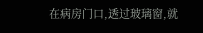在病房门口,透过玻璃窗,就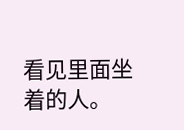看见里面坐着的人。